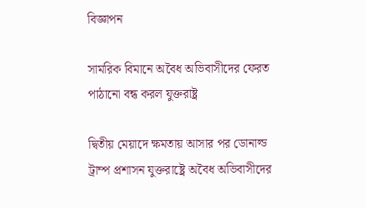বিজ্ঞাপন

সামরিক বিমানে অবৈধ অভিবাসীদের ফেরত পাঠানো বন্ধ করল যুক্তরাষ্ট্র

দ্বিতীয় মেয়াদে ক্ষমতায় আসার পর ডোনাল্ড ট্রাম্প প্রশাসন যুক্তরাষ্ট্রে অবৈধ অভিবাসীদের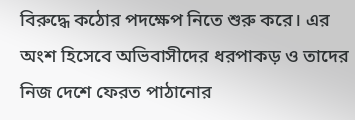বিরুদ্ধে কঠোর পদক্ষেপ নিতে শুরু করে। এর অংশ হিসেবে অভিবাসীদের ধরপাকড় ও তাদের নিজ দেশে ফেরত পাঠানোর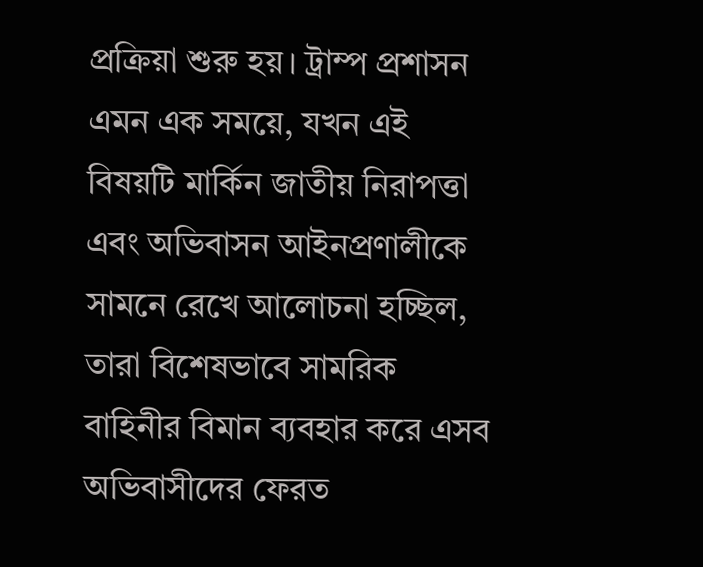প্রক্রিয়া শুরু হয়। ট্রাম্প প্রশাসন এমন এক সময়ে, যখন এই বিষয়টি মার্কিন জাতীয় নিরাপত্তা এবং অভিবাসন আইনপ্রণালীকে সামনে রেখে আলোচনা হচ্ছিল, তারা বিশেষভাবে সামরিক বাহিনীর বিমান ব্যবহার করে এসব অভিবাসীদের ফেরত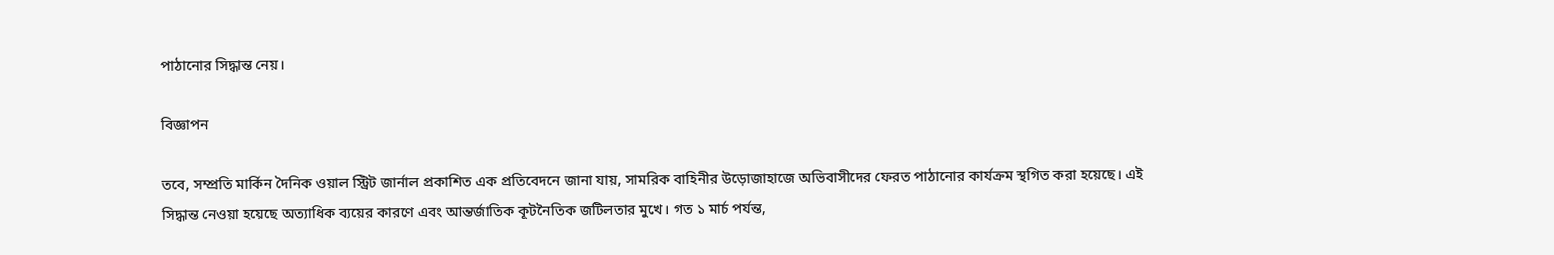পাঠানোর সিদ্ধান্ত নেয়।

বিজ্ঞাপন

তবে, সম্প্রতি মার্কিন দৈনিক ওয়াল স্ট্রিট জার্নাল প্রকাশিত এক প্রতিবেদনে জানা যায়, সামরিক বাহিনীর উড়োজাহাজে অভিবাসীদের ফেরত পাঠানোর কার্যক্রম স্থগিত করা হয়েছে। এই সিদ্ধান্ত নেওয়া হয়েছে অত্যাধিক ব্যয়ের কারণে এবং আন্তর্জাতিক কূটনৈতিক জটিলতার মুখে। গত ১ মার্চ পর্যন্ত,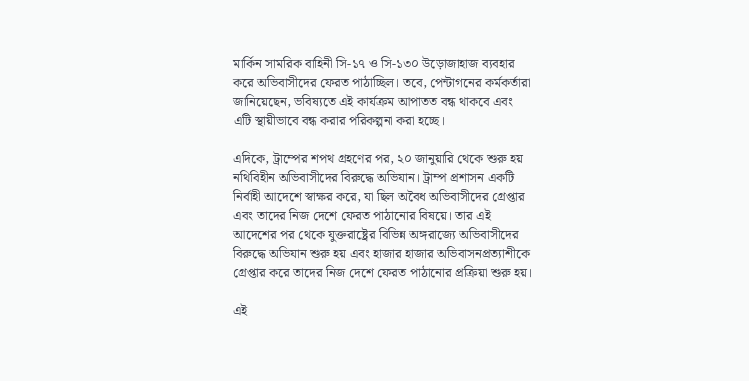মার্কিন সামরিক বাহিনী সি-১৭ ও সি-১৩০ উড়োজাহাজ ব্যবহার করে অভিবাসীদের ফেরত পাঠাচ্ছিল। তবে, পেন্টাগনের কর্মকর্তারা জানিয়েছেন, ভবিষ্যতে এই কার্যক্রম আপাতত বন্ধ থাকবে এবং এটি স্থায়ীভাবে বন্ধ করার পরিকল্পনা করা হচ্ছে।

এদিকে, ট্রাম্পের শপথ গ্রহণের পর, ২০ জানুয়ারি থেকে শুরু হয় নথিবিহীন অভিবাসীদের বিরুদ্ধে অভিযান। ট্রাম্প প্রশাসন একটি নির্বাহী আদেশে স্বাক্ষর করে, যা ছিল অবৈধ অভিবাসীদের গ্রেপ্তার এবং তাদের নিজ দেশে ফেরত পাঠানোর বিষয়ে। তার এই আদেশের পর থেকে যুক্তরাষ্ট্রের বিভিন্ন অঙ্গরাজ্যে অভিবাসীদের বিরুদ্ধে অভিযান শুরু হয় এবং হাজার হাজার অভিবাসনপ্রত্যাশীকে গ্রেপ্তার করে তাদের নিজ দেশে ফেরত পাঠানোর প্রক্রিয়া শুরু হয়।

এই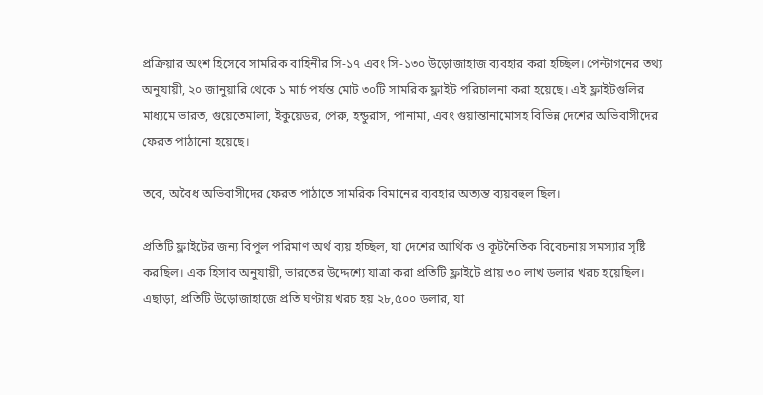প্রক্রিয়ার অংশ হিসেবে সামরিক বাহিনীর সি-১৭ এবং সি-১৩০ উড়োজাহাজ ব্যবহার করা হচ্ছিল। পেন্টাগনের তথ্য অনুযায়ী, ২০ জানুয়ারি থেকে ১ মার্চ পর্যন্ত মোট ৩০টি সামরিক ফ্লাইট পরিচালনা করা হয়েছে। এই ফ্লাইটগুলির মাধ্যমে ভারত, গুয়েতেমালা, ইকুয়েডর, পেরু, হন্ডুরাস, পানামা, এবং গুয়ান্তানামোসহ বিভিন্ন দেশের অভিবাসীদের ফেরত পাঠানো হয়েছে।

তবে, অবৈধ অভিবাসীদের ফেরত পাঠাতে সামরিক বিমানের ব্যবহার অত্যন্ত ব্যয়বহুল ছিল।

প্রতিটি ফ্লাইটের জন্য বিপুল পরিমাণ অর্থ ব্যয় হচ্ছিল, যা দেশের আর্থিক ও কূটনৈতিক বিবেচনায় সমস্যার সৃষ্টি করছিল। এক হিসাব অনুযায়ী, ভারতের উদ্দেশ্যে যাত্রা করা প্রতিটি ফ্লাইটে প্রায় ৩০ লাখ ডলার খরচ হয়েছিল। এছাড়া, প্রতিটি উড়োজাহাজে প্রতি ঘণ্টায় খরচ হয় ২৮,৫০০ ডলার, যা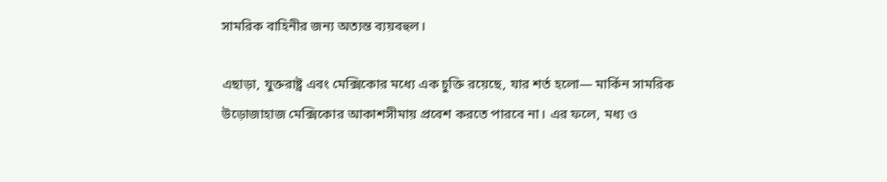সামরিক বাহিনীর জন্য অত্যন্ত ব্যয়বহুল।

এছাড়া, যুক্তরাষ্ট্র এবং মেক্সিকোর মধ্যে এক চুক্তি রয়েছে, যার শর্ত হলো— মার্কিন সামরিক উড়োজাহাজ মেক্সিকোর আকাশসীমায় প্রবেশ করতে পারবে না। এর ফলে, মধ্য ও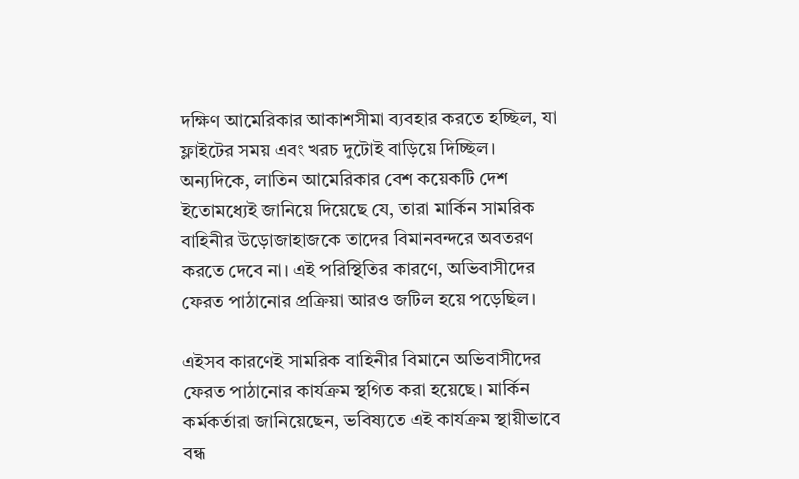দক্ষিণ আমেরিকার আকাশসীমা ব্যবহার করতে হচ্ছিল, যা ফ্লাইটের সময় এবং খরচ দুটোই বাড়িয়ে দিচ্ছিল। অন্যদিকে, লাতিন আমেরিকার বেশ কয়েকটি দেশ ইতোমধ্যেই জানিয়ে দিয়েছে যে, তারা মার্কিন সামরিক বাহিনীর উড়োজাহাজকে তাদের বিমানবন্দরে অবতরণ করতে দেবে না। এই পরিস্থিতির কারণে, অভিবাসীদের ফেরত পাঠানোর প্রক্রিয়া আরও জটিল হয়ে পড়েছিল।

এইসব কারণেই সামরিক বাহিনীর বিমানে অভিবাসীদের ফেরত পাঠানোর কার্যক্রম স্থগিত করা হয়েছে। মার্কিন কর্মকর্তারা জানিয়েছেন, ভবিষ্যতে এই কার্যক্রম স্থায়ীভাবে বন্ধ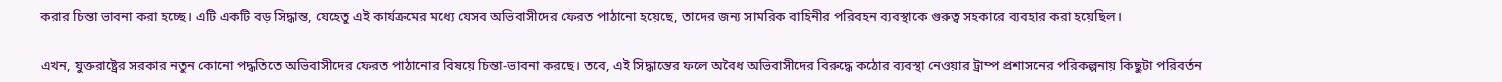করার চিন্তা ভাবনা করা হচ্ছে। এটি একটি বড় সিদ্ধান্ত, যেহেতু এই কার্যক্রমের মধ্যে যেসব অভিবাসীদের ফেরত পাঠানো হয়েছে, তাদের জন্য সামরিক বাহিনীর পরিবহন ব্যবস্থাকে গুরুত্ব সহকারে ব্যবহার করা হয়েছিল।

এখন, যুক্তরাষ্ট্রের সরকার নতুন কোনো পদ্ধতিতে অভিবাসীদের ফেরত পাঠানোর বিষয়ে চিন্তা-ভাবনা করছে। তবে, এই সিদ্ধান্তের ফলে অবৈধ অভিবাসীদের বিরুদ্ধে কঠোর ব্যবস্থা নেওয়ার ট্রাম্প প্রশাসনের পরিকল্পনায় কিছুটা পরিবর্তন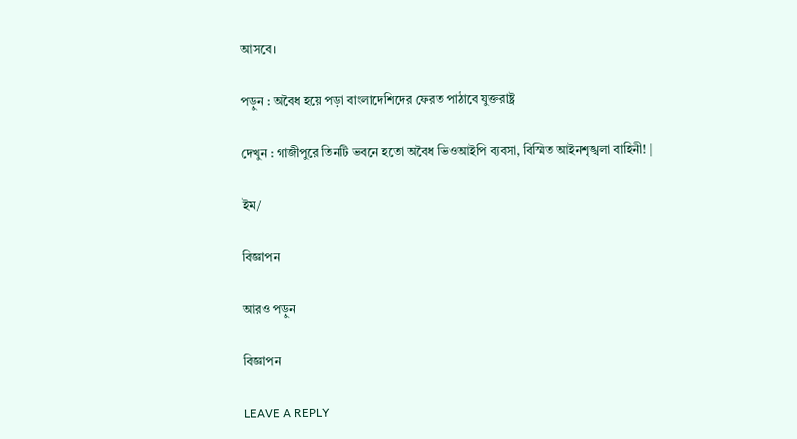আসবে।

পড়ুন : অবৈধ হয়ে পড়া বাংলাদেশিদের ফেরত পাঠাবে যুক্তরাষ্ট্র

দেখুন : গাজীপুরে তিনটি ভবনে হতো অবৈধ ভিওআইপি ব্যবসা, বিস্মিত আইনশৃঙ্খলা বাহিনী! |

ইম/

বিজ্ঞাপন

আরও পড়ুন

বিজ্ঞাপন

LEAVE A REPLY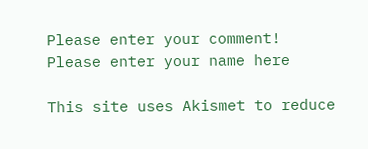Please enter your comment!
Please enter your name here

This site uses Akismet to reduce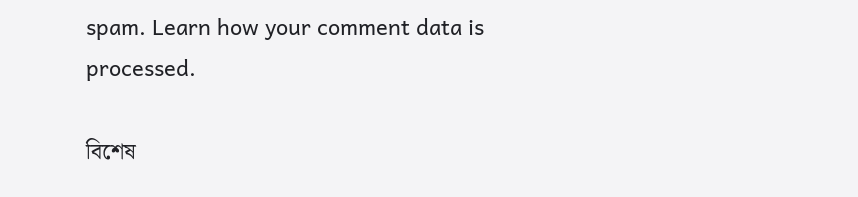spam. Learn how your comment data is processed.

বিশেষ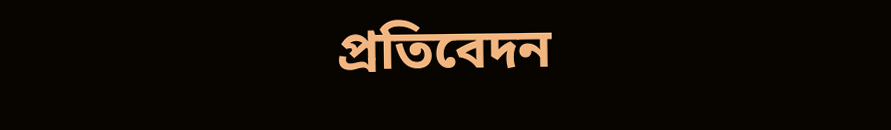প্রতিবেদন